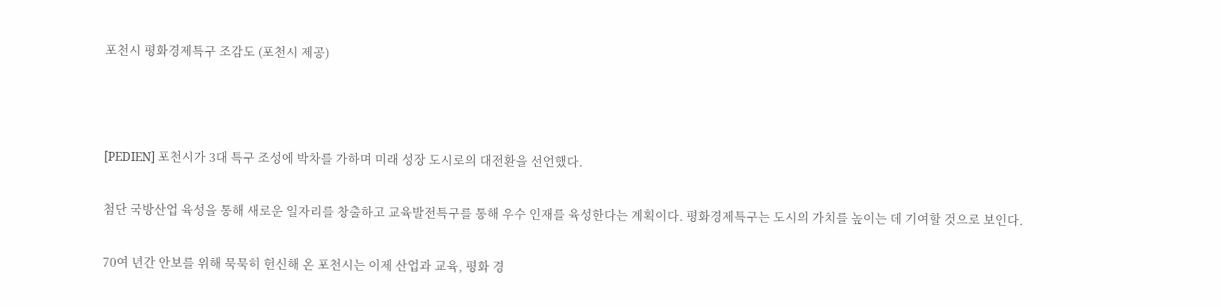포천시 평화경제특구 조감도 (포천시 제공)



[PEDIEN] 포천시가 3대 특구 조성에 박차를 가하며 미래 성장 도시로의 대전환을 선언했다.

첨단 국방산업 육성을 통해 새로운 일자리를 창출하고 교육발전특구를 통해 우수 인재를 육성한다는 계획이다. 평화경제특구는 도시의 가치를 높이는 데 기여할 것으로 보인다.

70여 년간 안보를 위해 묵묵히 헌신해 온 포천시는 이제 산업과 교육, 평화 경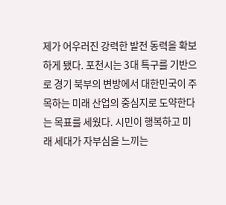제가 어우러진 강력한 발전 동력을 확보하게 됐다. 포천시는 3대 특구를 기반으로 경기 북부의 변방에서 대한민국이 주목하는 미래 산업의 중심지로 도약한다는 목표를 세웠다. 시민이 행복하고 미래 세대가 자부심을 느끼는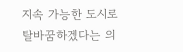지속 가능한 도시로 탈바꿈하겠다는 의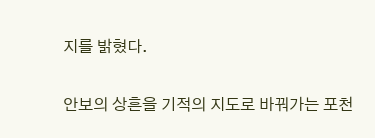지를 밝혔다.

안보의 상흔을 기적의 지도로 바꿔가는 포천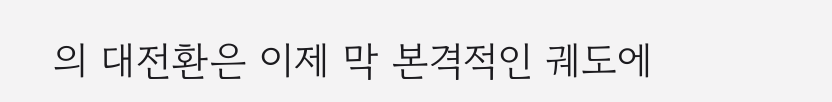의 대전환은 이제 막 본격적인 궤도에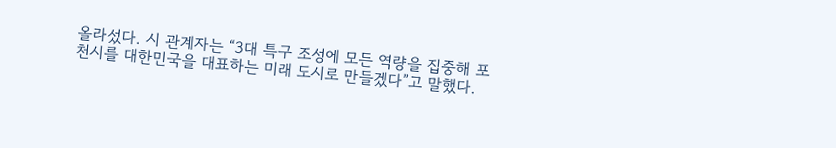올라섰다. 시 관계자는 “3대 특구 조성에 모든 역량을 집중해 포천시를 대한민국을 대표하는 미래 도시로 만들겠다”고 말했다.